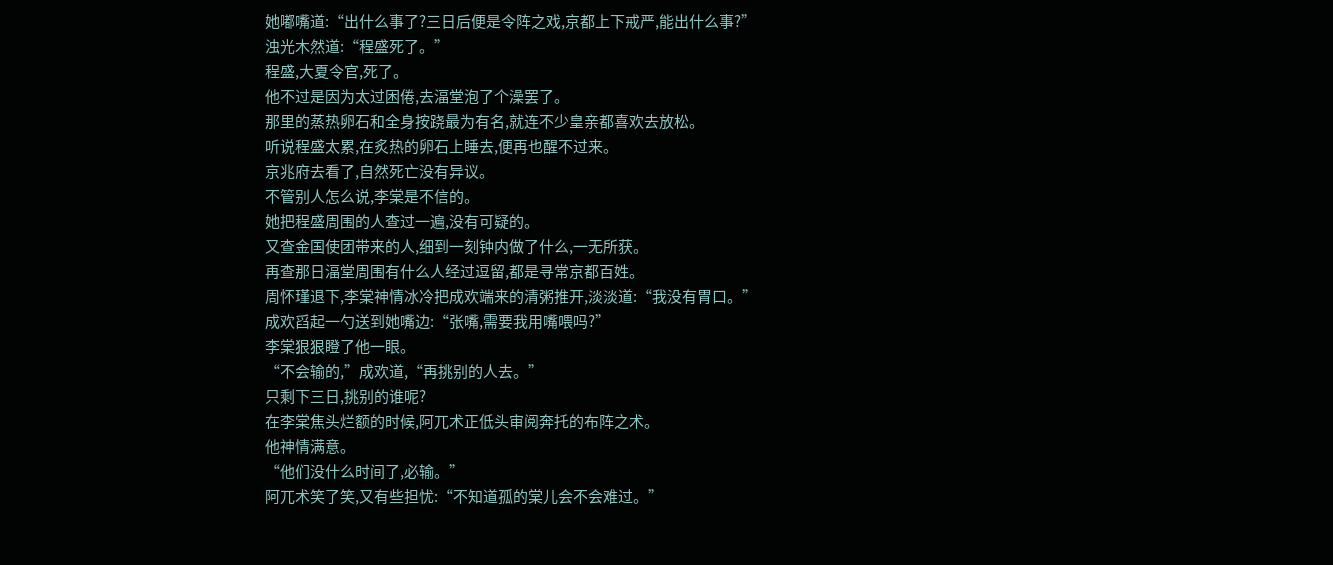她嘟嘴道:“出什么事了?三日后便是令阵之戏,京都上下戒严,能出什么事?”
浊光木然道:“程盛死了。”
程盛,大夏令官,死了。
他不过是因为太过困倦,去湢堂泡了个澡罢了。
那里的蒸热卵石和全身按跷最为有名,就连不少皇亲都喜欢去放松。
听说程盛太累,在炙热的卵石上睡去,便再也醒不过来。
京兆府去看了,自然死亡没有异议。
不管别人怎么说,李棠是不信的。
她把程盛周围的人查过一遍,没有可疑的。
又查金国使团带来的人,细到一刻钟内做了什么,一无所获。
再查那日湢堂周围有什么人经过逗留,都是寻常京都百姓。
周怀瑾退下,李棠神情冰冷把成欢端来的清粥推开,淡淡道:“我没有胃口。”
成欢舀起一勺送到她嘴边:“张嘴,需要我用嘴喂吗?”
李棠狠狠瞪了他一眼。
“不会输的,”成欢道,“再挑别的人去。”
只剩下三日,挑别的谁呢?
在李棠焦头烂额的时候,阿兀术正低头审阅奔托的布阵之术。
他神情满意。
“他们没什么时间了,必输。”
阿兀术笑了笑,又有些担忧:“不知道孤的棠儿会不会难过。”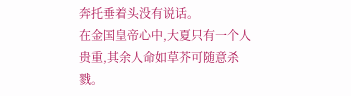奔托垂着头没有说话。
在金国皇帝心中,大夏只有一个人贵重,其余人命如草芥可随意杀戮。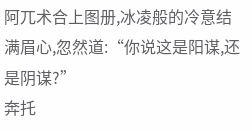阿兀术合上图册,冰凌般的冷意结满眉心,忽然道:“你说这是阳谋,还是阴谋?”
奔托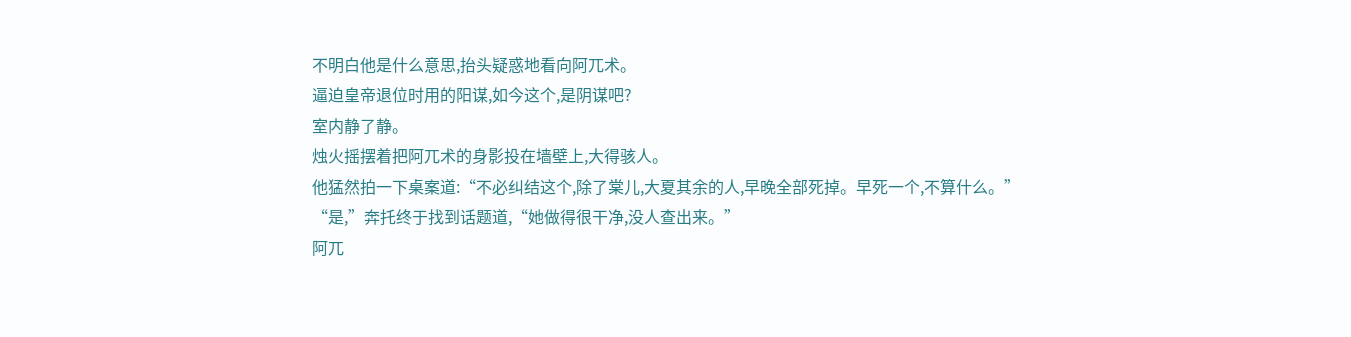不明白他是什么意思,抬头疑惑地看向阿兀术。
逼迫皇帝退位时用的阳谋,如今这个,是阴谋吧?
室内静了静。
烛火摇摆着把阿兀术的身影投在墙壁上,大得骇人。
他猛然拍一下桌案道:“不必纠结这个,除了棠儿,大夏其余的人,早晚全部死掉。早死一个,不算什么。”
“是,”奔托终于找到话题道,“她做得很干净,没人查出来。”
阿兀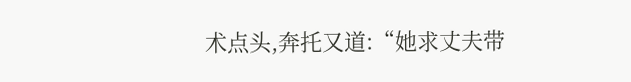术点头,奔托又道:“她求丈夫带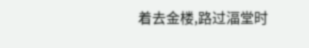着去金楼,路过湢堂时